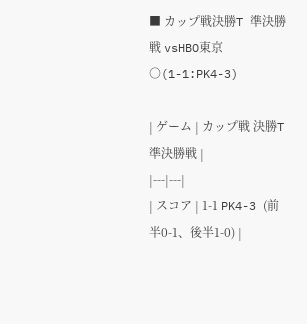■ カップ戦決勝T 準決勝戦 vsHBO東京 ○(1-1:PK4-3)

| ゲーム | カップ戦 決勝T準決勝戦 |
|---|---|
| スコア | 1-1 PK4-3 (前半0-1、後半1-0) |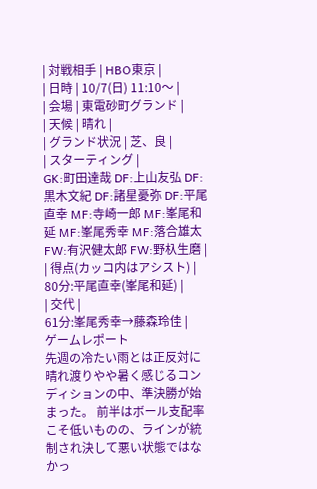| 対戦相手 | HBO東京 |
| 日時 | 10/7(日) 11:10〜 |
| 会場 | 東電砂町グランド |
| 天候 | 晴れ |
| グランド状況 | 芝、良 |
| スターティング |
GK:町田達哉 DF:上山友弘 DF:黒木文紀 DF:諸星憂弥 DF:平尾直幸 MF:寺崎一郎 MF:峯尾和延 MF:峯尾秀幸 MF:落合雄太 FW:有沢健太郎 FW:野杁生磨 |
| 得点(カッコ内はアシスト) |
80分:平尾直幸(峯尾和延) |
| 交代 |
61分:峯尾秀幸→藤森玲佳 |
ゲームレポート
先週の冷たい雨とは正反対に晴れ渡りやや暑く感じるコンディションの中、準決勝が始まった。 前半はボール支配率こそ低いものの、ラインが統制され決して悪い状態ではなかっ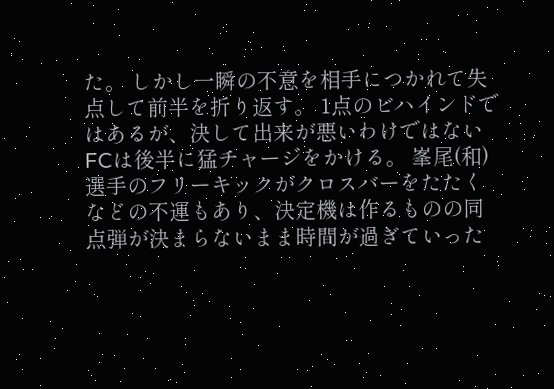た。 しかし一瞬の不意を相手につかれて失点して前半を折り返す。 1点のビハインドではあるが、決して出来が悪いわけではないFCは後半に猛チャージをかける。 峯尾(和)選手のフリーキックがクロスバーをたたくなどの不運もあり、決定機は作るものの同点弾が決まらないまま時間が過ぎていった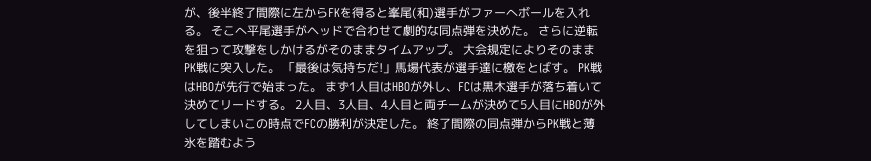が、後半終了間際に左からFKを得ると峯尾(和)選手がファーへボールを入れる。 そこへ平尾選手がヘッドで合わせて劇的な同点弾を決めた。 さらに逆転を狙って攻撃をしかけるがそのままタイムアップ。 大会規定によりそのままPK戦に突入した。 「最後は気持ちだ!」馬場代表が選手達に檄をとばす。 PK戦はHBOが先行で始まった。 まず1人目はHBOが外し、FCは黒木選手が落ち着いて決めてリードする。 2人目、3人目、4人目と両チームが決めて5人目にHBOが外してしまいこの時点でFCの勝利が決定した。 終了間際の同点弾からPK戦と薄氷を踏むよう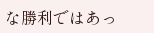な勝利ではあっ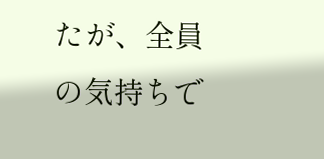たが、全員の気持ちで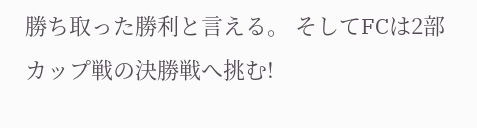勝ち取った勝利と言える。 そしてFCは2部カップ戦の決勝戦へ挑む!